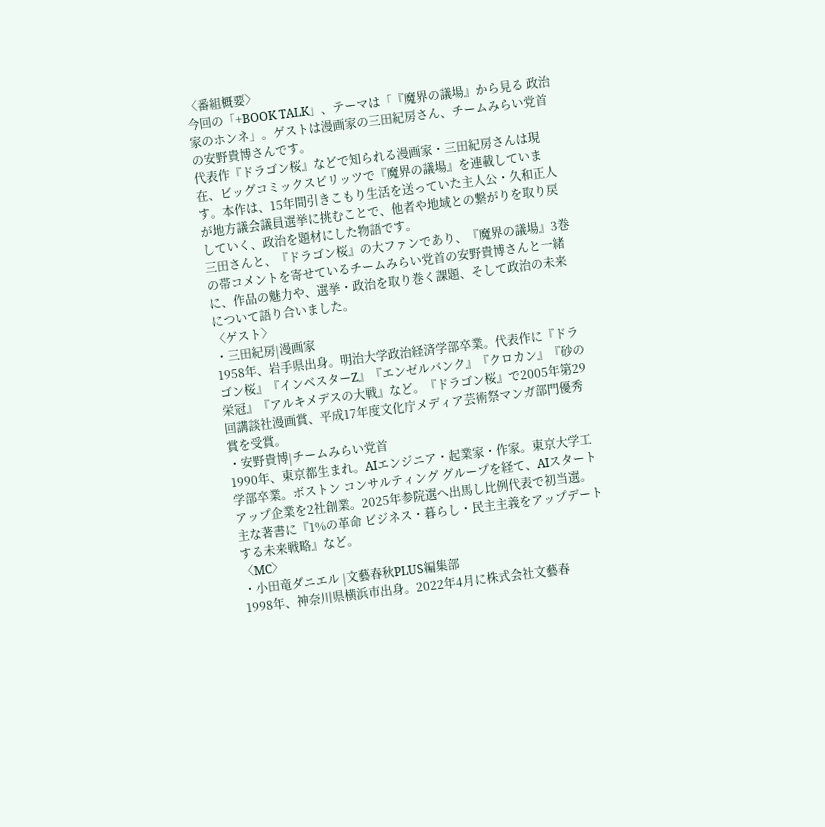〈番組概要〉
今回の「+BOOK TALK」、テーマは「『魔界の議場』から見る 政治家のホンネ」。ゲストは漫画家の三田紀房さん、チームみらい党首の安野貴博さんです。
代表作『ドラゴン桜』などで知られる漫画家・三田紀房さんは現在、ビッグコミックスピリッツで『魔界の議場』を連載しています。本作は、15年間引きこもり生活を送っていた主人公・久和正人が地方議会議員選挙に挑むことで、他者や地域との繋がりを取り戻していく、政治を題材にした物語です。
三田さんと、『ドラゴン桜』の大ファンであり、『魔界の議場』3巻の帯コメントを寄せているチームみらい党首の安野貴博さんと一緒に、作品の魅力や、選挙・政治を取り巻く課題、そして政治の未来について語り合いました。
〈ゲスト〉
・三田紀房|漫画家
1958年、岩手県出身。明治大学政治経済学部卒業。代表作に『ドラゴン桜』『インベスターZ』『エンゼルバンク』『クロカン』『砂の栄冠』『アルキメデスの大戦』など。『ドラゴン桜』で2005年第29回講談社漫画賞、平成17年度文化庁メディア芸術祭マンガ部門優秀賞を受賞。
・安野貴博|チームみらい党首
1990年、東京都生まれ。AIエンジニア・起業家・作家。東京大学工学部卒業。ボストン コンサルティング グループを経て、AIスタートアップ企業を2社創業。2025年参院選へ出馬し比例代表で初当選。主な著書に『1%の革命 ビジネス・暮らし・民主主義をアップデートする未来戦略』など。
〈MC〉
・小田竜ダニエル |文藝春秋PLUS編集部
1998年、神奈川県横浜市出身。2022年4月に株式会社文藝春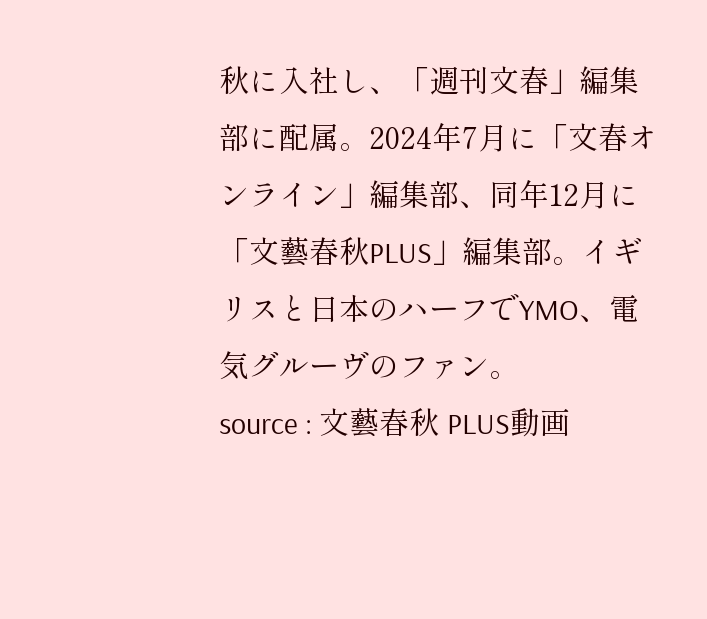秋に入社し、「週刊文春」編集部に配属。2024年7月に「文春オンライン」編集部、同年12月に「文藝春秋PLUS」編集部。イギリスと日本のハーフでYMO、電気グルーヴのファン。
source : 文藝春秋 PLUS動画